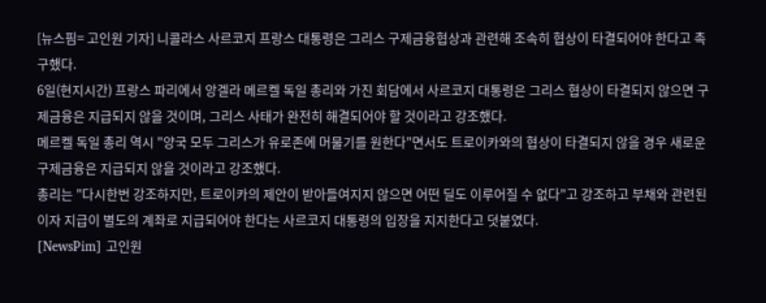[뉴스핌= 고인원 기자] 니콜라스 사르코지 프랑스 대통령은 그리스 구제금융협상과 관련해 조속히 협상이 타결되어야 한다고 촉구했다.
6일(현지시간) 프랑스 파리에서 앙겔라 메르켈 독일 총리와 가진 회담에서 사르코지 대통령은 그리스 협상이 타결되지 않으면 구제금융은 지급되지 않을 것이며, 그리스 사태가 완전히 해결되어야 할 것이라고 강조했다.
메르켈 독일 총리 역시 "양국 모두 그리스가 유로존에 머물기를 원한다"면서도 트로이카와의 협상이 타결되지 않을 경우 새로운 구제금융은 지급되지 않을 것이라고 강조했다.
총리는 "다시한번 강조하지만, 트로이카의 제안이 받아들여지지 않으면 어떤 딜도 이루어질 수 없다"고 강조하고 부채와 관련된 이자 지급이 별도의 계좌로 지급되어야 한다는 사르코지 대통령의 입장을 지지한다고 덧붙였다.
[NewsPim] 고인원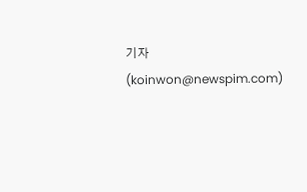기자 (koinwon@newspim.com)